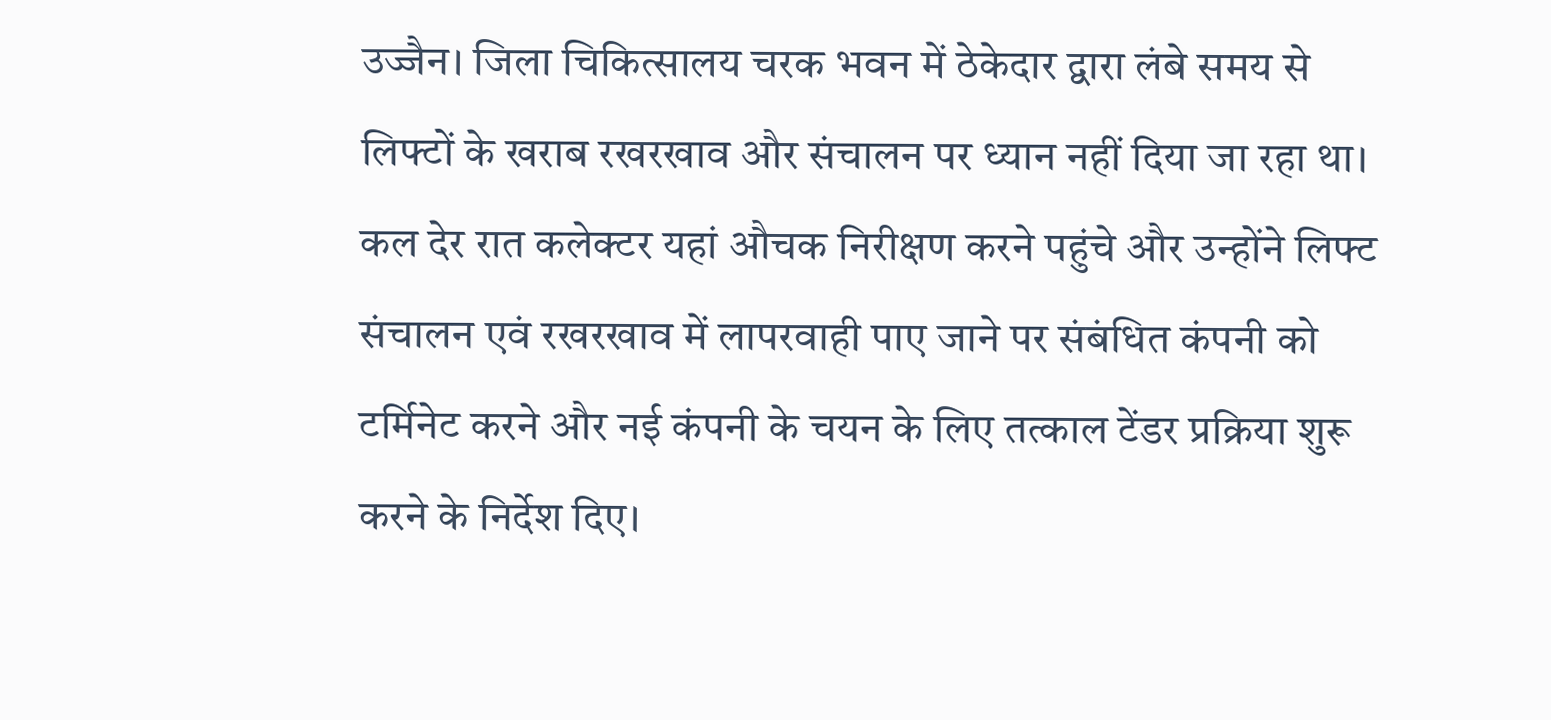उज्जैन। जिला चिकित्सालय चरक भवन में ठेकेदार द्वारा लंबे समय से लिफ्टों के खराब रखरखाव और संचालन पर ध्यान नहीं दिया जा रहा था। कल देर रात कलेक्टर यहां औचक निरीक्षण करने पहुंचे और उन्होंने लिफ्ट संचालन एवं रखरखाव में लापरवाही पाए जाने पर संबंधित कंपनी को टर्मिनेट करने और नई कंपनी के चयन के लिए तत्काल टेंडर प्रक्रिया शुरू करने के निर्देश दिए।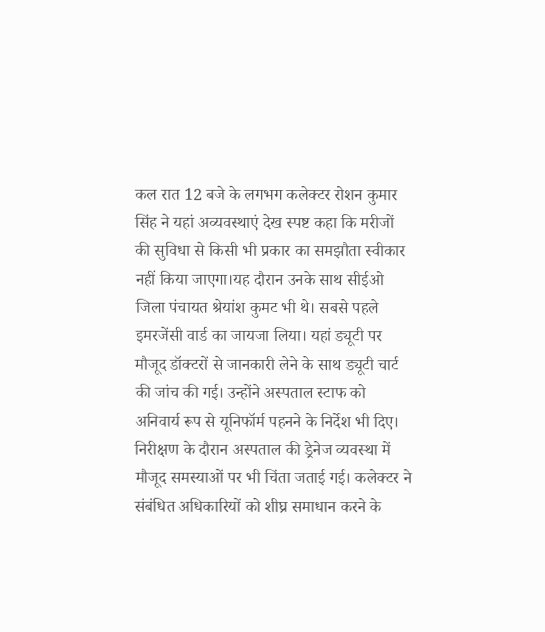कल रात 12 बजे के लगभग कलेक्टर रोशन कुमार सिंह ने यहां अव्यवस्थाएं देख स्पष्ट कहा कि मरीजों की सुविधा से किसी भी प्रकार का समझौता स्वीकार नहीं किया जाएगा।यह दौरान उनके साथ सीईओ जिला पंचायत श्रेयांश कुमट भी थे। सबसे पहले इमरजेंसी वार्ड का जायजा लिया। यहां ड्यूटी पर मौजूद डॉक्टरों से जानकारी लेने के साथ ड्यूटी चार्ट की जांच की गई। उन्होंने अस्पताल स्टाफ को अनिवार्य रूप से यूनिफॉर्म पहनने के निर्देश भी दिए। निरीक्षण के दौरान अस्पताल की ड्रेनेज व्यवस्था में मौजूद समस्याओं पर भी चिंता जताई गई। कलेक्टर ने संबंधित अधिकारियों को शीघ्र समाधान करने के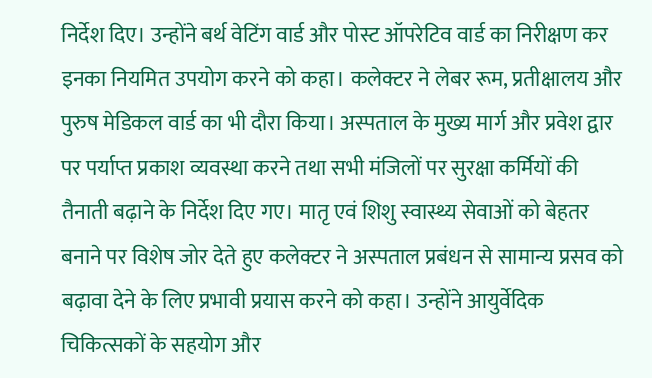निर्देश दिए। उन्होंने बर्थ वेटिंग वार्ड और पोस्ट ऑपरेटिव वार्ड का निरीक्षण कर इनका नियमित उपयोग करने को कहा। कलेक्टर ने लेबर रूम, प्रतीक्षालय और पुरुष मेडिकल वार्ड का भी दौरा किया। अस्पताल के मुख्य मार्ग और प्रवेश द्वार पर पर्याप्त प्रकाश व्यवस्था करने तथा सभी मंजिलों पर सुरक्षा कर्मियों की तैनाती बढ़ाने के निर्देश दिए गए। मातृ एवं शिशु स्वास्थ्य सेवाओं को बेहतर बनाने पर विशेष जोर देते हुए कलेक्टर ने अस्पताल प्रबंधन से सामान्य प्रसव को बढ़ावा देने के लिए प्रभावी प्रयास करने को कहा। उन्होंने आयुर्वेदिक चिकित्सकों के सहयोग और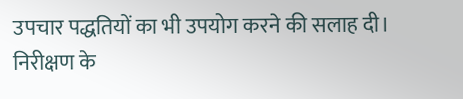उपचार पद्धतियों का भी उपयोग करने की सलाह दी। निरीक्षण के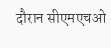दौरान सीएमएचओ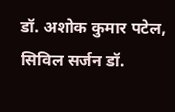डॉ. अशोक कुमार पटेल, सिविल सर्जन डॉ.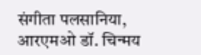संगीता पलसानिया, आरएमओ डॉ. चिन्मय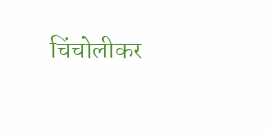चिंचोलीकर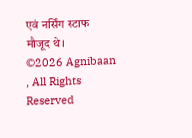एवं नर्सिंग स्टाफ
मौजूद थे।
©2026 Agnibaan , All Rights Reserved